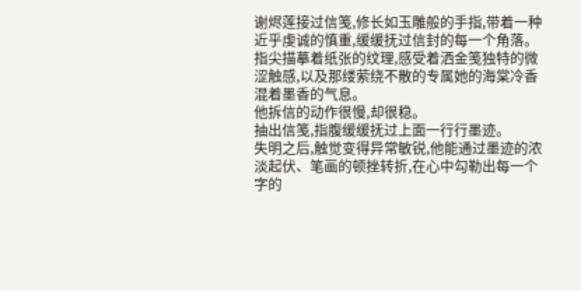谢烬莲接过信笺,修长如玉雕般的手指,带着一种近乎虔诚的慎重,缓缓抚过信封的每一个角落。
指尖描摹着纸张的纹理,感受着洒金笺独特的微涩触感,以及那缕萦绕不散的专属她的海棠冷香混着墨香的气息。
他拆信的动作很慢,却很稳。
抽出信笺,指腹缓缓抚过上面一行行墨迹。
失明之后,触觉变得异常敏锐,他能通过墨迹的浓淡起伏、笔画的顿挫转折,在心中勾勒出每一个字的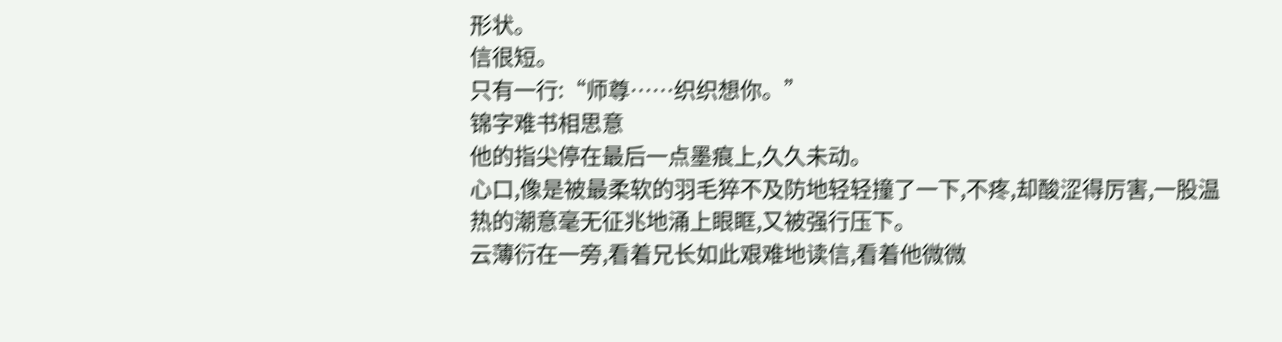形状。
信很短。
只有一行:“师尊……织织想你。”
锦字难书相思意
他的指尖停在最后一点墨痕上,久久未动。
心口,像是被最柔软的羽毛猝不及防地轻轻撞了一下,不疼,却酸涩得厉害,一股温热的潮意毫无征兆地涌上眼眶,又被强行压下。
云薄衍在一旁,看着兄长如此艰难地读信,看着他微微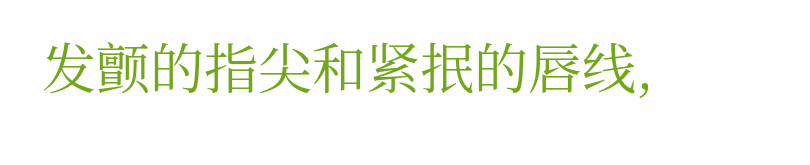发颤的指尖和紧抿的唇线,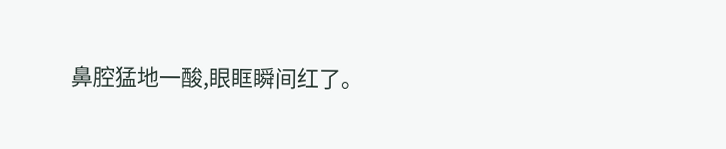鼻腔猛地一酸,眼眶瞬间红了。